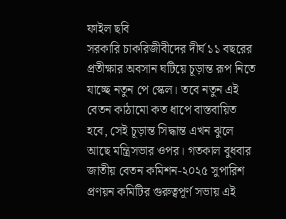ফাইল ছবি
সরকারি চাকরিজীবীদের দীর্ঘ ১১ বছরের প্রতীক্ষার অবসান ঘটিয়ে চূড়ান্ত রূপ নিতে যাচ্ছে নতুন পে স্কেল। তবে নতুন এই বেতন কাঠামো কত ধাপে বাস্তবায়িত হবে, সেই চূড়ান্ত সিদ্ধান্ত এখন ঝুলে আছে মন্ত্রিসভার ওপর। গতকাল বুধবার জাতীয় বেতন কমিশন-২০২৫ সুপারিশ প্রণয়ন কমিটির গুরুত্বপূর্ণ সভায় এই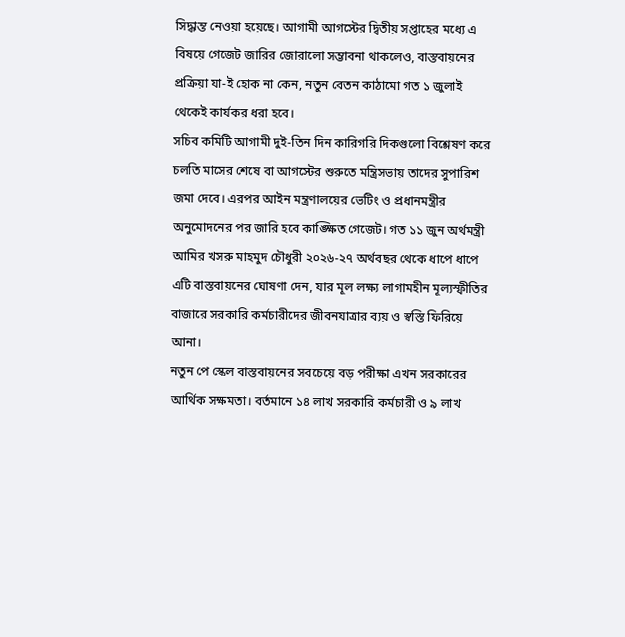সিদ্ধান্ত নেওয়া হয়েছে। আগামী আগস্টের দ্বিতীয় সপ্তাহের মধ্যে এ বিষয়ে গেজেট জারির জোরালো সম্ভাবনা থাকলেও, বাস্তবায়নের প্রক্রিয়া যা-ই হোক না কেন, নতুন বেতন কাঠামো গত ১ জুলাই থেকেই কার্যকর ধরা হবে।
সচিব কমিটি আগামী দুই-তিন দিন কারিগরি দিকগুলো বিশ্লেষণ করে চলতি মাসের শেষে বা আগস্টের শুরুতে মন্ত্রিসভায় তাদের সুপারিশ জমা দেবে। এরপর আইন মন্ত্রণালয়ের ভেটিং ও প্রধানমন্ত্রীর অনুমোদনের পর জারি হবে কাঙ্ক্ষিত গেজেট। গত ১১ জুন অর্থমন্ত্রী আমির খসরু মাহমুদ চৌধুরী ২০২৬-২৭ অর্থবছর থেকে ধাপে ধাপে এটি বাস্তবায়নের ঘোষণা দেন, যার মূল লক্ষ্য লাগামহীন মূল্যস্ফীতির বাজারে সরকারি কর্মচারীদের জীবনযাত্রার ব্যয় ও স্বস্তি ফিরিয়ে আনা।
নতুন পে স্কেল বাস্তবায়নের সবচেয়ে বড় পরীক্ষা এখন সরকারের আর্থিক সক্ষমতা। বর্তমানে ১৪ লাখ সরকারি কর্মচারী ও ৯ লাখ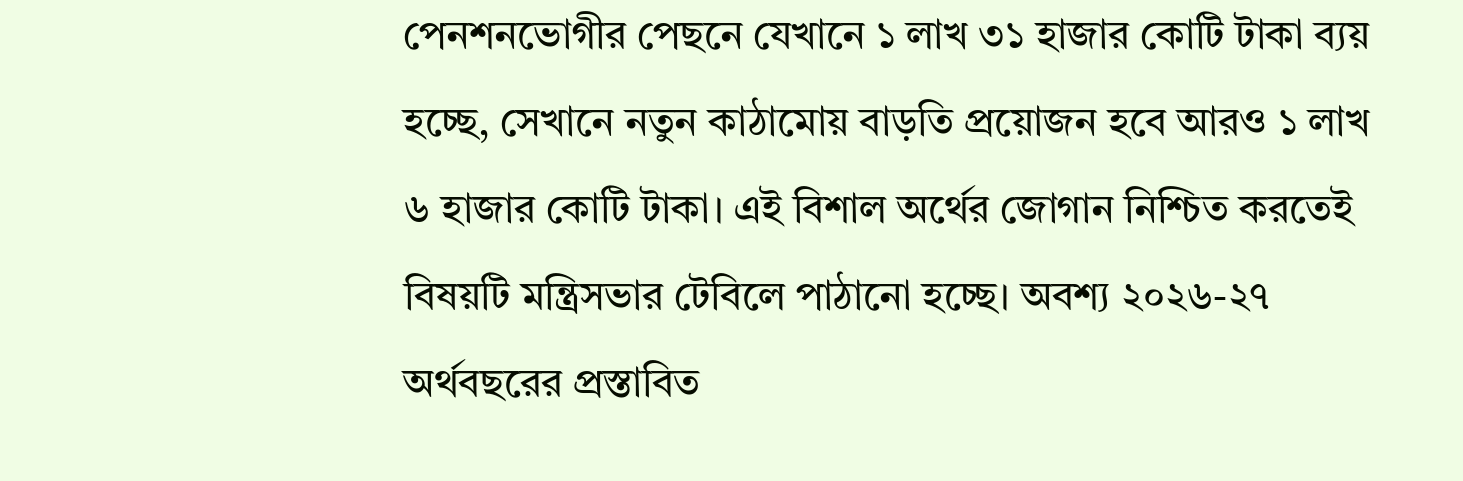পেনশনভোগীর পেছনে যেখানে ১ লাখ ৩১ হাজার কোটি টাকা ব্যয় হচ্ছে, সেখানে নতুন কাঠামোয় বাড়তি প্রয়োজন হবে আরও ১ লাখ ৬ হাজার কোটি টাকা। এই বিশাল অর্থের জোগান নিশ্চিত করতেই বিষয়টি মন্ত্রিসভার টেবিলে পাঠানো হচ্ছে। অবশ্য ২০২৬-২৭ অর্থবছরের প্রস্তাবিত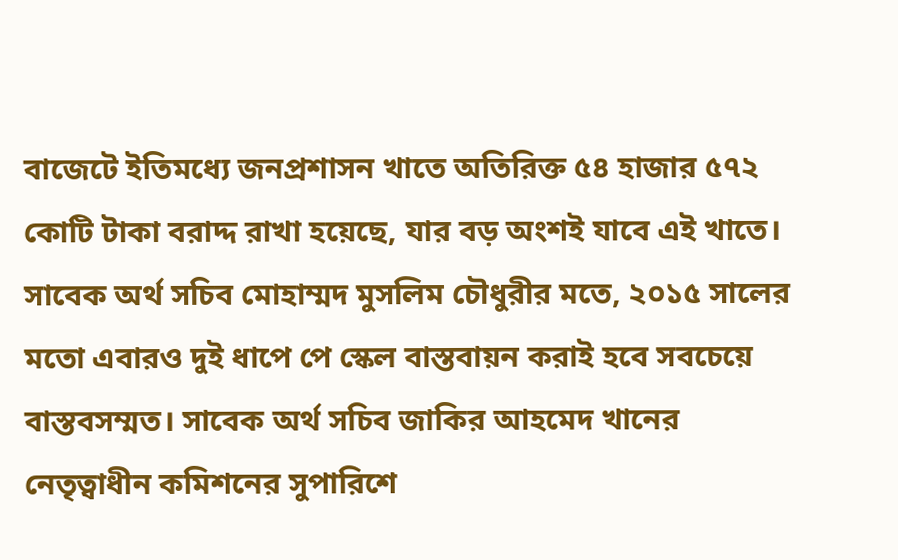বাজেটে ইতিমধ্যে জনপ্রশাসন খাতে অতিরিক্ত ৫৪ হাজার ৫৭২ কোটি টাকা বরাদ্দ রাখা হয়েছে, যার বড় অংশই যাবে এই খাতে।
সাবেক অর্থ সচিব মোহাম্মদ মুসলিম চৌধুরীর মতে, ২০১৫ সালের মতো এবারও দুই ধাপে পে স্কেল বাস্তবায়ন করাই হবে সবচেয়ে বাস্তবসম্মত। সাবেক অর্থ সচিব জাকির আহমেদ খানের নেতৃত্বাধীন কমিশনের সুপারিশে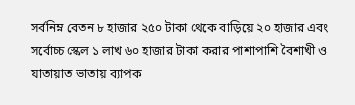সর্বনিম্ন বেতন ৮ হাজার ২৫০ টাকা থেকে বাড়িয়ে ২০ হাজার এবং সর্বোচ্চ স্কেল ১ লাখ ৬০ হাজার টাকা করার পাশাপাশি বৈশাখী ও যাতায়াত ভাতায় ব্যাপক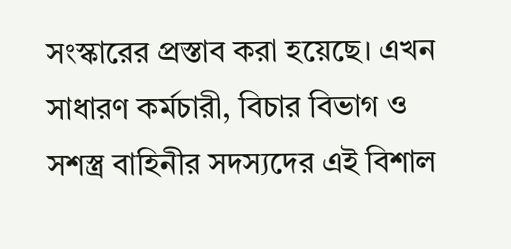সংস্কারের প্রস্তাব করা হয়েছে। এখন সাধারণ কর্মচারী, বিচার বিভাগ ও সশস্ত্র বাহিনীর সদস্যদের এই বিশাল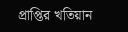প্রাপ্তির খতিয়ান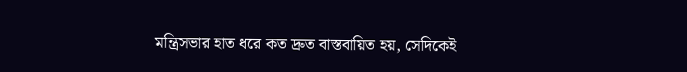মন্ত্রিসভার হাত ধরে কত দ্রুত বাস্তবায়িত হয়, সেদিকেই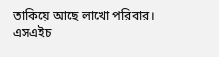তাকিয়ে আছে লাখো পরিবার।
এসএইচ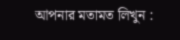আপনার মতামত লিখুন :